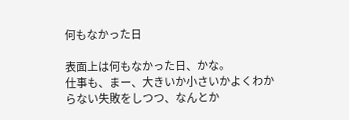何もなかった日

表面上は何もなかった日、かな。
仕事も、まー、大きいか小さいかよくわからない失敗をしつつ、なんとか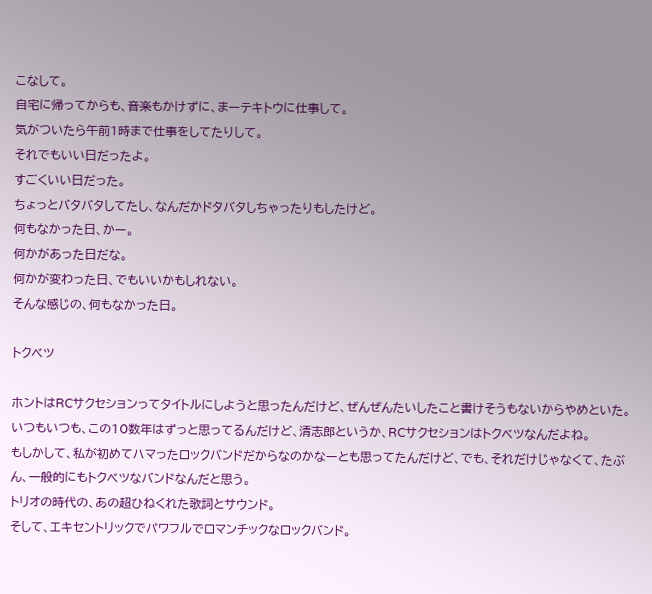こなして。
自宅に帰ってからも、音楽もかけずに、まーテキトウに仕事して。
気がついたら午前1時まで仕事をしてたりして。
それでもいい日だったよ。
すごくいい日だった。
ちょっとバタバタしてたし、なんだかドタバタしちゃったりもしたけど。
何もなかった日、かー。
何かがあった日だな。
何かが変わった日、でもいいかもしれない。
そんな感じの、何もなかった日。

トクベツ

ホントはRCサクセションってタイトルにしようと思ったんだけど、ぜんぜんたいしたこと書けそうもないからやめといた。
いつもいつも、この10数年はずっと思ってるんだけど、清志郎というか、RCサクセションはトクベツなんだよね。
もしかして、私が初めてハマったロックバンドだからなのかなーとも思ってたんだけど、でも、それだけじゃなくて、たぶん、一般的にもトクベツなバンドなんだと思う。
トリオの時代の、あの超ひねくれた歌詞とサウンド。
そして、エキセントリックでパワフルでロマンチックなロックバンド。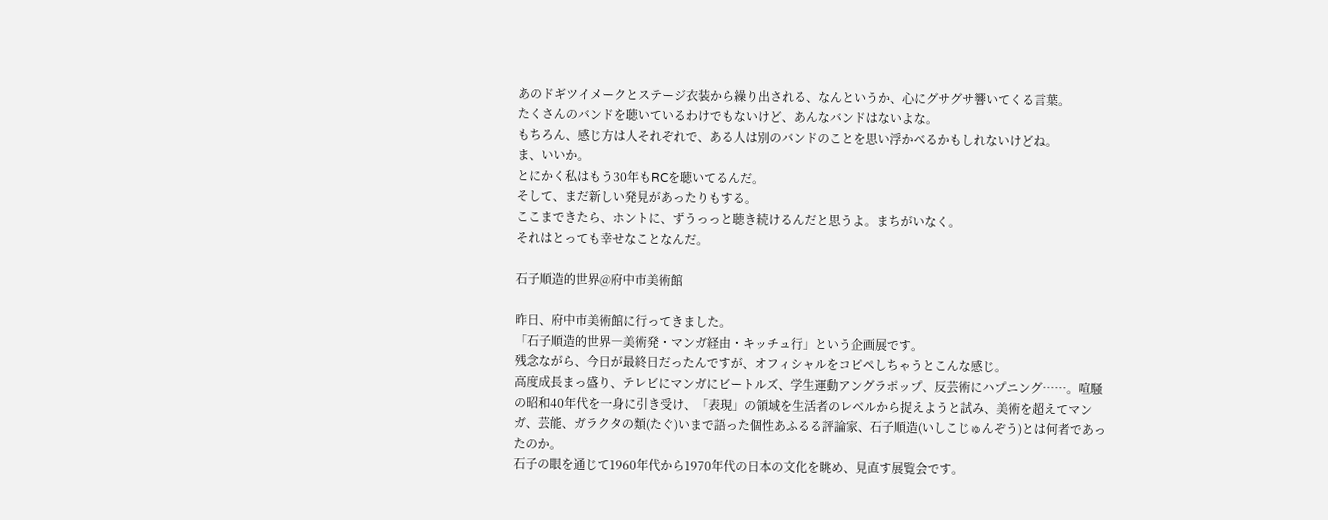あのドギツイメークとステージ衣装から繰り出される、なんというか、心にグサグサ響いてくる言葉。
たくさんのバンドを聴いているわけでもないけど、あんなバンドはないよな。
もちろん、感じ方は人それぞれで、ある人は別のバンドのことを思い浮かべるかもしれないけどね。
ま、いいか。
とにかく私はもう30年もRCを聴いてるんだ。
そして、まだ新しい発見があったりもする。
ここまできたら、ホントに、ずうっっと聴き続けるんだと思うよ。まちがいなく。
それはとっても幸せなことなんだ。

石子順造的世界@府中市美術館

昨日、府中市美術館に行ってきました。
「石子順造的世界―美術発・マンガ経由・キッチュ行」という企画展です。
残念ながら、今日が最終日だったんですが、オフィシャルをコピペしちゃうとこんな感じ。
高度成長まっ盛り、テレビにマンガにビートルズ、学生運動アングラポップ、反芸術にハプニング……。喧騒の昭和40年代を一身に引き受け、「表現」の領域を生活者のレベルから捉えようと試み、美術を超えてマンガ、芸能、ガラクタの類(たぐ)いまで語った個性あふるる評論家、石子順造(いしこじゅんぞう)とは何者であったのか。
石子の眼を通じて1960年代から1970年代の日本の文化を眺め、見直す展覧会です。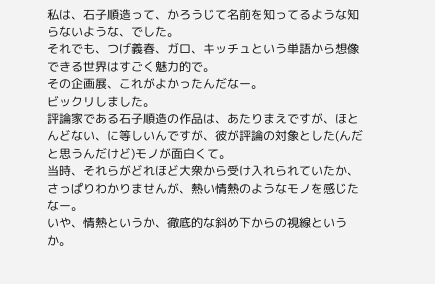私は、石子順造って、かろうじて名前を知ってるような知らないような、でした。
それでも、つげ義春、ガロ、キッチュという単語から想像できる世界はすごく魅力的で。
その企画展、これがよかったんだなー。
ビックリしました。
評論家である石子順造の作品は、あたりまえですが、ほとんどない、に等しいんですが、彼が評論の対象とした(んだと思うんだけど)モノが面白くて。
当時、それらがどれほど大衆から受け入れられていたか、さっぱりわかりませんが、熱い情熱のようなモノを感じたなー。
いや、情熱というか、徹底的な斜め下からの視線というか。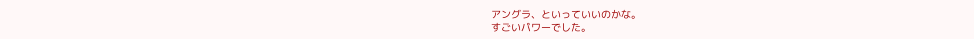アングラ、といっていいのかな。
すごいパワーでした。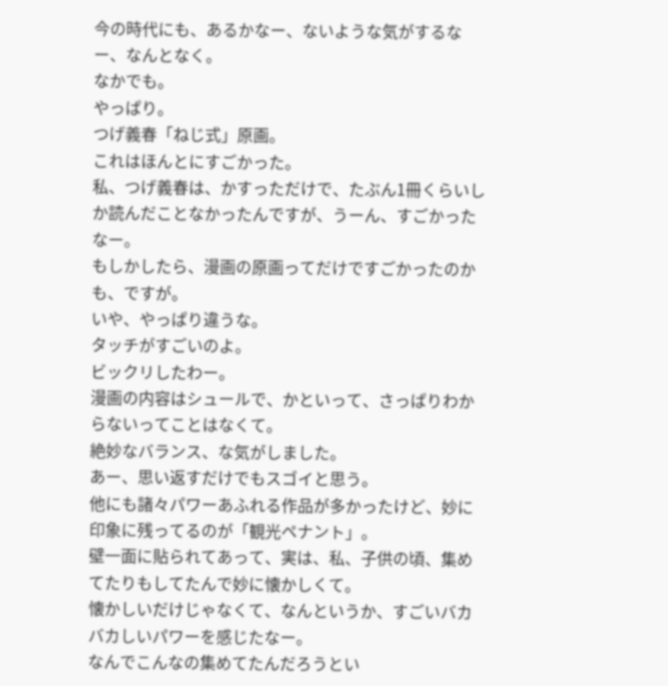今の時代にも、あるかなー、ないような気がするなー、なんとなく。
なかでも。
やっぱり。
つげ義春「ねじ式」原画。
これはほんとにすごかった。
私、つげ義春は、かすっただけで、たぶん1冊くらいしか読んだことなかったんですが、うーん、すごかったなー。
もしかしたら、漫画の原画ってだけですごかったのかも、ですが。
いや、やっぱり違うな。
タッチがすごいのよ。
ビックリしたわー。
漫画の内容はシュールで、かといって、さっぱりわからないってことはなくて。
絶妙なバランス、な気がしました。
あー、思い返すだけでもスゴイと思う。
他にも諸々パワーあふれる作品が多かったけど、妙に印象に残ってるのが「観光ペナント」。
壁一面に貼られてあって、実は、私、子供の頃、集めてたりもしてたんで妙に懐かしくて。
懐かしいだけじゃなくて、なんというか、すごいバカバカしいパワーを感じたなー。
なんでこんなの集めてたんだろうとい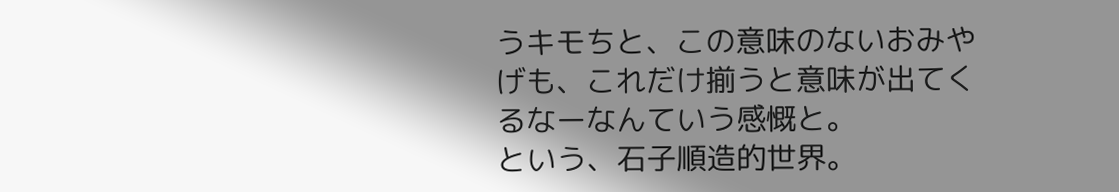うキモちと、この意味のないおみやげも、これだけ揃うと意味が出てくるなーなんていう感慨と。
という、石子順造的世界。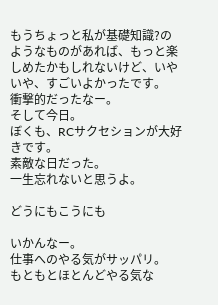もうちょっと私が基礎知識?のようなものがあれば、もっと楽しめたかもしれないけど、いやいや、すごいよかったです。
衝撃的だったなー。
そして今日。
ぼくも、RCサクセションが大好きです。
素敵な日だった。
一生忘れないと思うよ。

どうにもこうにも

いかんなー。
仕事へのやる気がサッパリ。
もともとほとんどやる気な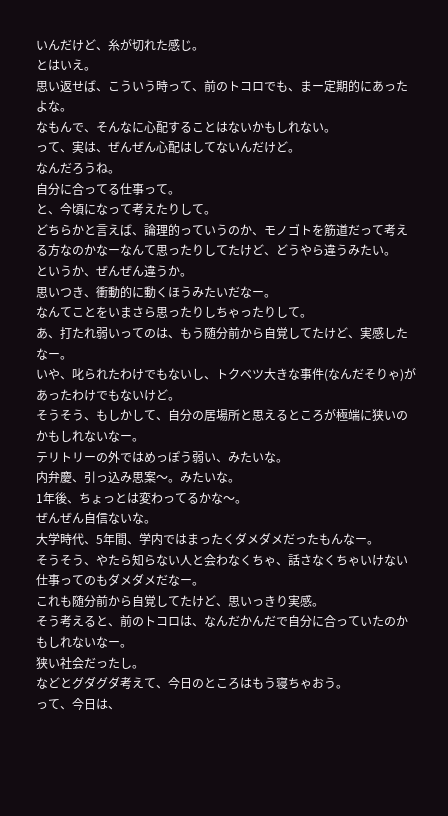いんだけど、糸が切れた感じ。
とはいえ。
思い返せば、こういう時って、前のトコロでも、まー定期的にあったよな。
なもんで、そんなに心配することはないかもしれない。
って、実は、ぜんぜん心配はしてないんだけど。
なんだろうね。
自分に合ってる仕事って。
と、今頃になって考えたりして。
どちらかと言えば、論理的っていうのか、モノゴトを筋道だって考える方なのかなーなんて思ったりしてたけど、どうやら違うみたい。
というか、ぜんぜん違うか。
思いつき、衝動的に動くほうみたいだなー。
なんてことをいまさら思ったりしちゃったりして。
あ、打たれ弱いってのは、もう随分前から自覚してたけど、実感したなー。
いや、叱られたわけでもないし、トクベツ大きな事件(なんだそりゃ)があったわけでもないけど。
そうそう、もしかして、自分の居場所と思えるところが極端に狭いのかもしれないなー。
テリトリーの外ではめっぽう弱い、みたいな。
内弁慶、引っ込み思案〜。みたいな。
1年後、ちょっとは変わってるかな〜。
ぜんぜん自信ないな。
大学時代、5年間、学内ではまったくダメダメだったもんなー。
そうそう、やたら知らない人と会わなくちゃ、話さなくちゃいけない仕事ってのもダメダメだなー。
これも随分前から自覚してたけど、思いっきり実感。
そう考えると、前のトコロは、なんだかんだで自分に合っていたのかもしれないなー。
狭い社会だったし。
などとグダグダ考えて、今日のところはもう寝ちゃおう。
って、今日は、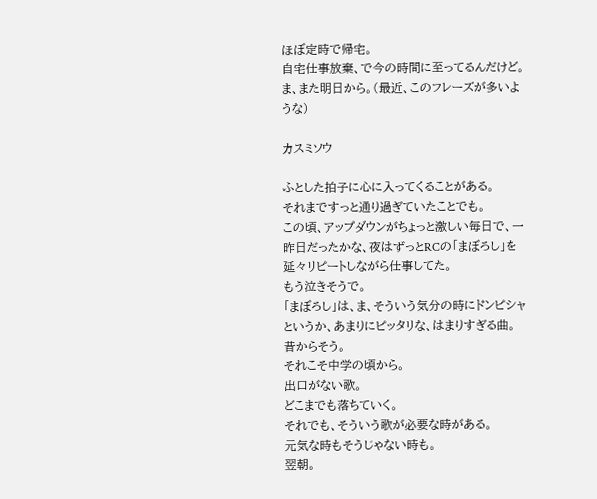ほぼ定時で帰宅。
自宅仕事放棄、で今の時間に至ってるんだけど。
ま、また明日から。(最近、このフレーズが多いような)

カスミソウ

ふとした拍子に心に入ってくることがある。
それまですっと通り過ぎていたことでも。
この頃、アップダウンがちょっと激しい毎日で、一昨日だったかな、夜はずっとRCの「まぼろし」を延々リピートしながら仕事してた。
もう泣きそうで。
「まぼろし」は、ま、そういう気分の時にドンピシャというか、あまりにピッタリな、はまりすぎる曲。
昔からそう。
それこそ中学の頃から。
出口がない歌。
どこまでも落ちていく。
それでも、そういう歌が必要な時がある。
元気な時もそうじゃない時も。
翌朝。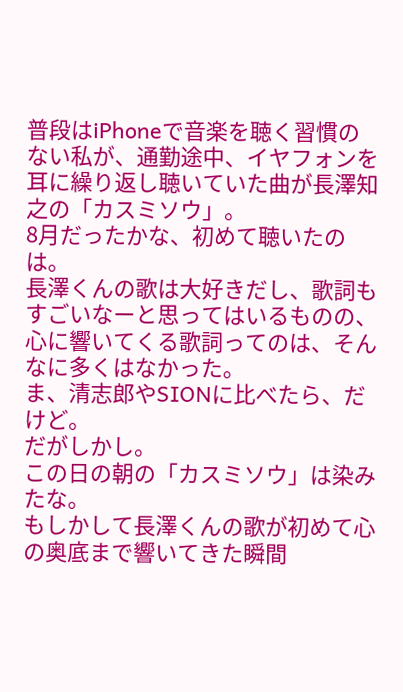普段はiPhoneで音楽を聴く習慣のない私が、通勤途中、イヤフォンを耳に繰り返し聴いていた曲が長澤知之の「カスミソウ」。
8月だったかな、初めて聴いたのは。
長澤くんの歌は大好きだし、歌詞もすごいなーと思ってはいるものの、心に響いてくる歌詞ってのは、そんなに多くはなかった。
ま、清志郎やSIONに比べたら、だけど。
だがしかし。
この日の朝の「カスミソウ」は染みたな。
もしかして長澤くんの歌が初めて心の奥底まで響いてきた瞬間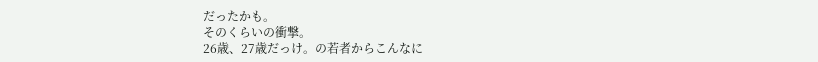だったかも。
そのくらいの衝撃。
26歳、27歳だっけ。の若者からこんなに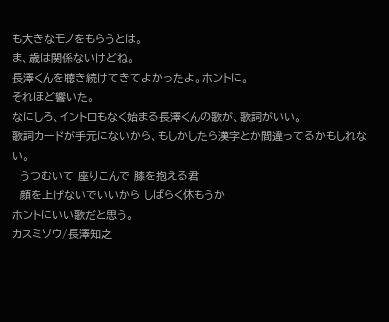も大きなモノをもらうとは。
ま、歳は関係ないけどね。
長澤くんを聴き続けてきてよかったよ。ホントに。
それほど響いた。
なにしろ、イントロもなく始まる長澤くんの歌が、歌詞がいい。
歌詞カードが手元にないから、もしかしたら漢字とか間違ってるかもしれない。
  うつむいて 座りこんで 膝を抱える君
  顔を上げないでいいから しばらく休もうか
ホントにいい歌だと思う。
カスミソウ/長澤知之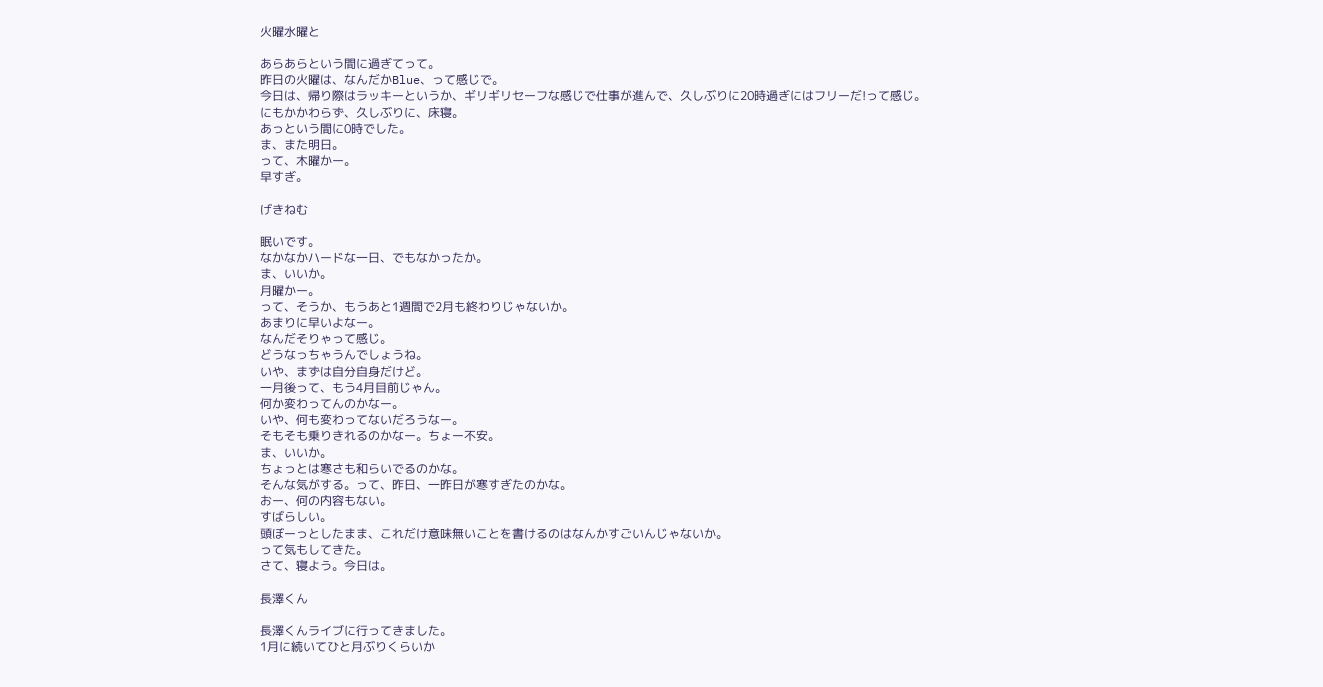火曜水曜と

あらあらという間に過ぎてって。
昨日の火曜は、なんだかBlue、って感じで。
今日は、帰り際はラッキーというか、ギリギリセーフな感じで仕事が進んで、久しぶりに20時過ぎにはフリーだ!って感じ。
にもかかわらず、久しぶりに、床寝。
あっという間に0時でした。
ま、また明日。
って、木曜かー。
早すぎ。

げきねむ

眠いです。
なかなかハードな一日、でもなかったか。
ま、いいか。
月曜かー。
って、そうか、もうあと1週間で2月も終わりじゃないか。
あまりに早いよなー。
なんだそりゃって感じ。
どうなっちゃうんでしょうね。
いや、まずは自分自身だけど。
一月後って、もう4月目前じゃん。
何か変わってんのかなー。
いや、何も変わってないだろうなー。
そもそも乗りきれるのかなー。ちょー不安。
ま、いいか。
ちょっとは寒さも和らいでるのかな。
そんな気がする。って、昨日、一昨日が寒すぎたのかな。
おー、何の内容もない。
すばらしい。
頭ぼーっとしたまま、これだけ意味無いことを書けるのはなんかすごいんじゃないか。
って気もしてきた。
さて、寝よう。今日は。

長澤くん

長澤くんライブに行ってきました。
1月に続いてひと月ぶりくらいか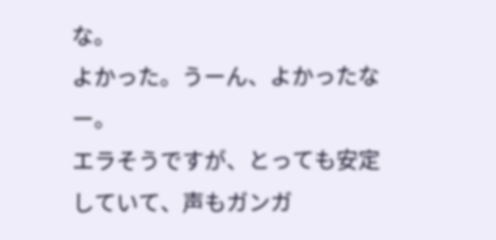な。
よかった。うーん、よかったなー。
エラそうですが、とっても安定していて、声もガンガ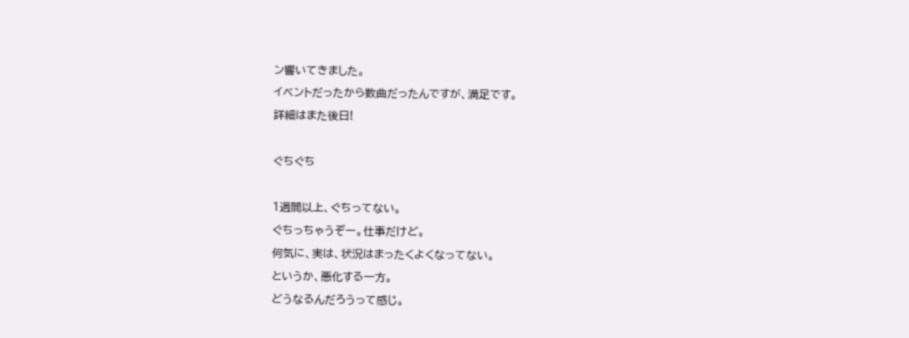ン響いてきました。
イベントだったから数曲だったんですが、満足です。
詳細はまた後日!

ぐちぐち

1週間以上、ぐちってない。
ぐちっちゃうぞー。仕事だけど。
何気に、実は、状況はまったくよくなってない。
というか、悪化する一方。
どうなるんだろうって感じ。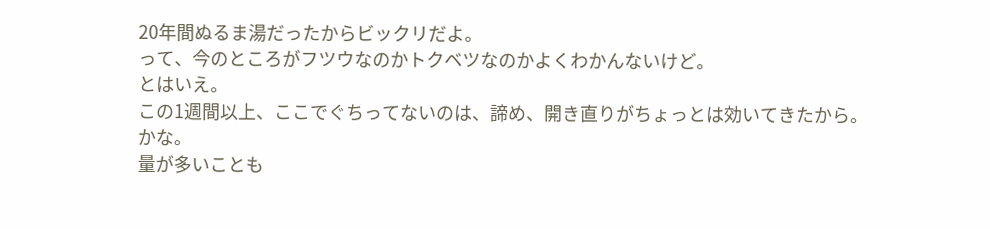20年間ぬるま湯だったからビックリだよ。
って、今のところがフツウなのかトクベツなのかよくわかんないけど。
とはいえ。
この1週間以上、ここでぐちってないのは、諦め、開き直りがちょっとは効いてきたから。
かな。
量が多いことも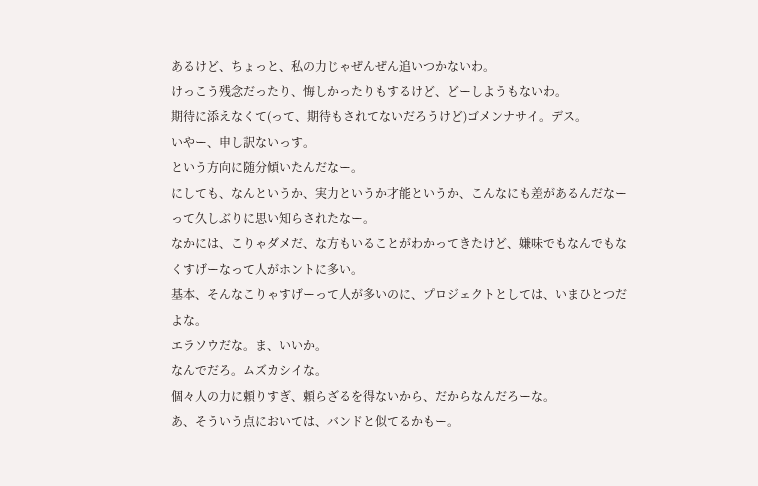あるけど、ちょっと、私の力じゃぜんぜん追いつかないわ。
けっこう残念だったり、悔しかったりもするけど、どーしようもないわ。
期待に添えなくて(って、期待もされてないだろうけど)ゴメンナサイ。デス。
いやー、申し訳ないっす。
という方向に随分傾いたんだなー。
にしても、なんというか、実力というか才能というか、こんなにも差があるんだなーって久しぶりに思い知らされたなー。
なかには、こりゃダメだ、な方もいることがわかってきたけど、嫌味でもなんでもなくすげーなって人がホントに多い。
基本、そんなこりゃすげーって人が多いのに、プロジェクトとしては、いまひとつだよな。
エラソウだな。ま、いいか。
なんでだろ。ムズカシイな。
個々人の力に頼りすぎ、頼らざるを得ないから、だからなんだろーな。
あ、そういう点においては、バンドと似てるかもー。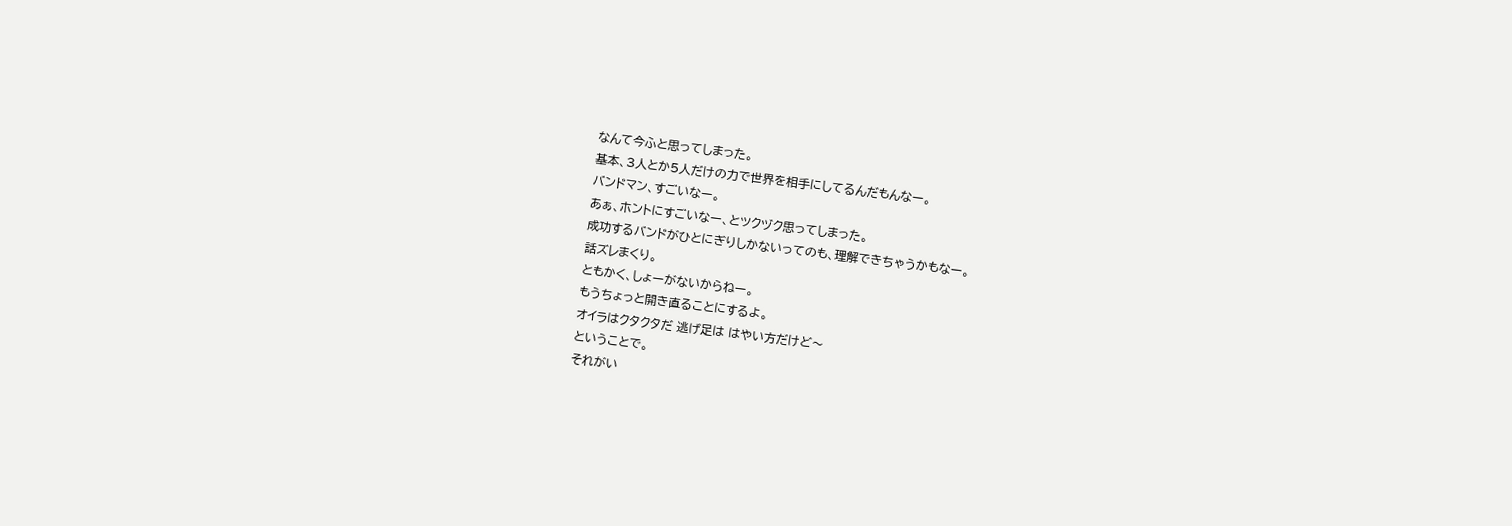なんて今ふと思ってしまった。
基本、3人とか5人だけの力で世界を相手にしてるんだもんなー。
バンドマン、すごいなー。
あぁ、ホントにすごいなー、とツクヅク思ってしまった。
成功するバンドがひとにぎりしかないってのも、理解できちゃうかもなー。
話ズレまくり。
ともかく、しょーがないからねー。
もうちょっと開き直ることにするよ。
オイラはクタクタだ 逃げ足は はやい方だけど〜
ということで。
それがい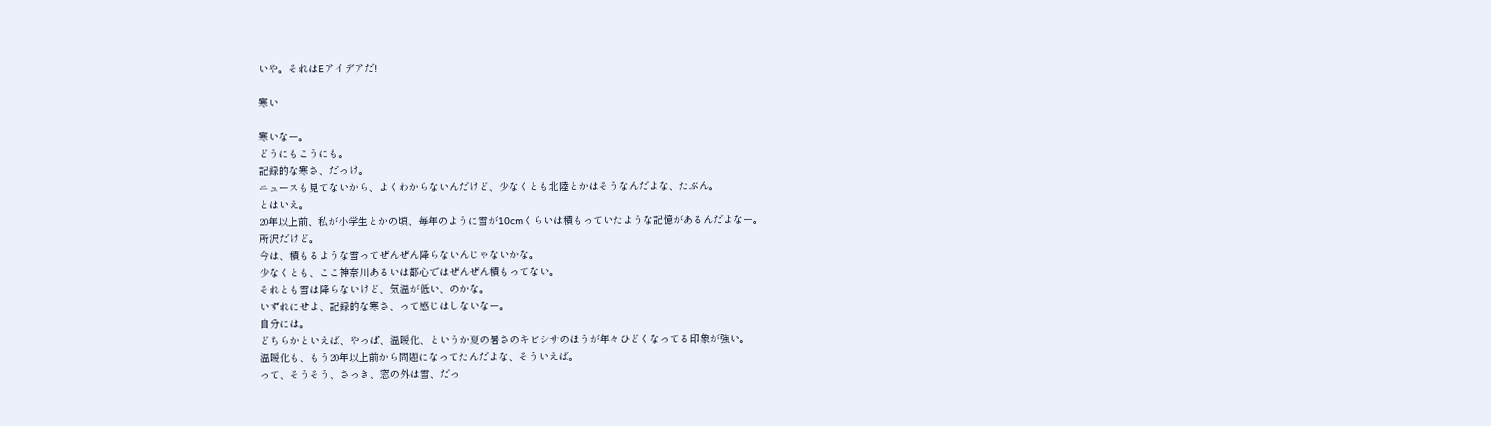いや。それはEアイデアだ!

寒い

寒いなー。
どうにもこうにも。
記録的な寒さ、だっけ。
ニュースも見てないから、よくわからないんだけど、少なくとも北陸とかはそうなんだよな、たぶん。
とはいえ。
20年以上前、私が小学生とかの頃、毎年のように雪が10cmくらいは積もっていたような記憶があるんだよなー。
所沢だけど。
今は、積もるような雪ってぜんぜん降らないんじゃないかな。
少なくとも、ここ神奈川あるいは都心ではぜんぜん積もってない。
それとも雪は降らないけど、気温が低い、のかな。
いずれにせよ、記録的な寒さ、って感じはしないなー。
自分には。
どちらかといえば、やっぱ、温暖化、というか夏の暑さのキビシサのほうが年々ひどくなってる印象が強い。
温暖化も、もう20年以上前から問題になってたんだよな、そういえば。
って、そうそう、さっき、窓の外は雪、だっ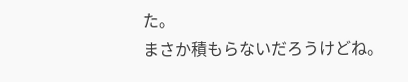た。
まさか積もらないだろうけどね。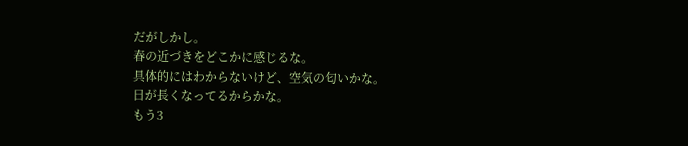だがしかし。
春の近づきをどこかに感じるな。
具体的にはわからないけど、空気の匂いかな。
日が長くなってるからかな。
もう3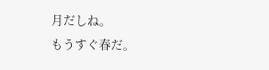月だしね。
もうすぐ春だ。